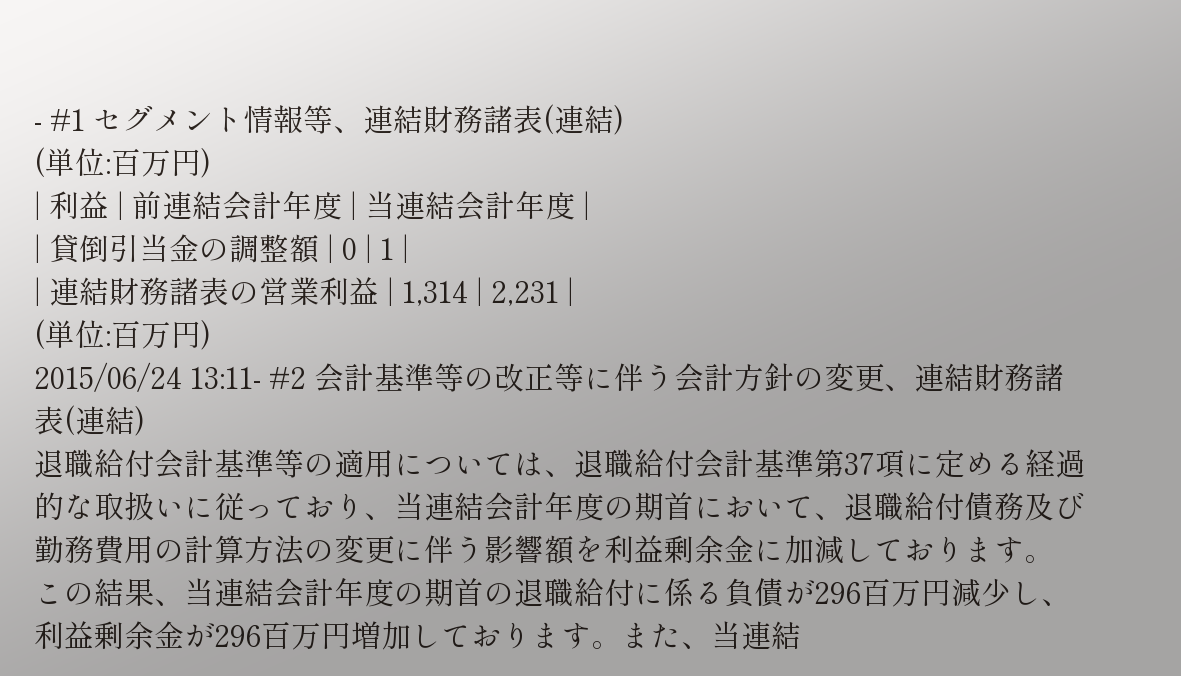- #1 セグメント情報等、連結財務諸表(連結)
(単位:百万円)
| 利益 | 前連結会計年度 | 当連結会計年度 |
| 貸倒引当金の調整額 | 0 | 1 |
| 連結財務諸表の営業利益 | 1,314 | 2,231 |
(単位:百万円)
2015/06/24 13:11- #2 会計基準等の改正等に伴う会計方針の変更、連結財務諸表(連結)
退職給付会計基準等の適用については、退職給付会計基準第37項に定める経過的な取扱いに従っており、当連結会計年度の期首において、退職給付債務及び勤務費用の計算方法の変更に伴う影響額を利益剰余金に加減しております。
この結果、当連結会計年度の期首の退職給付に係る負債が296百万円減少し、利益剰余金が296百万円増加しております。また、当連結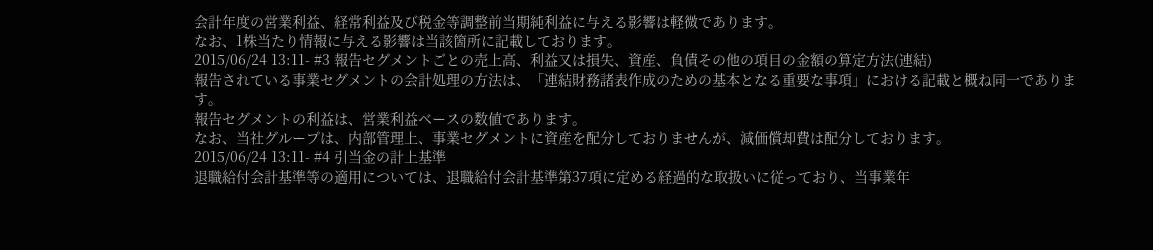会計年度の営業利益、経常利益及び税金等調整前当期純利益に与える影響は軽微であります。
なお、1株当たり情報に与える影響は当該箇所に記載しております。
2015/06/24 13:11- #3 報告セグメントごとの売上高、利益又は損失、資産、負債その他の項目の金額の算定方法(連結)
報告されている事業セグメントの会計処理の方法は、「連結財務諸表作成のための基本となる重要な事項」における記載と概ね同一であります。
報告セグメントの利益は、営業利益ベースの数値であります。
なお、当社グループは、内部管理上、事業セグメントに資産を配分しておりませんが、減価償却費は配分しております。
2015/06/24 13:11- #4 引当金の計上基準
退職給付会計基準等の適用については、退職給付会計基準第37項に定める経過的な取扱いに従っており、当事業年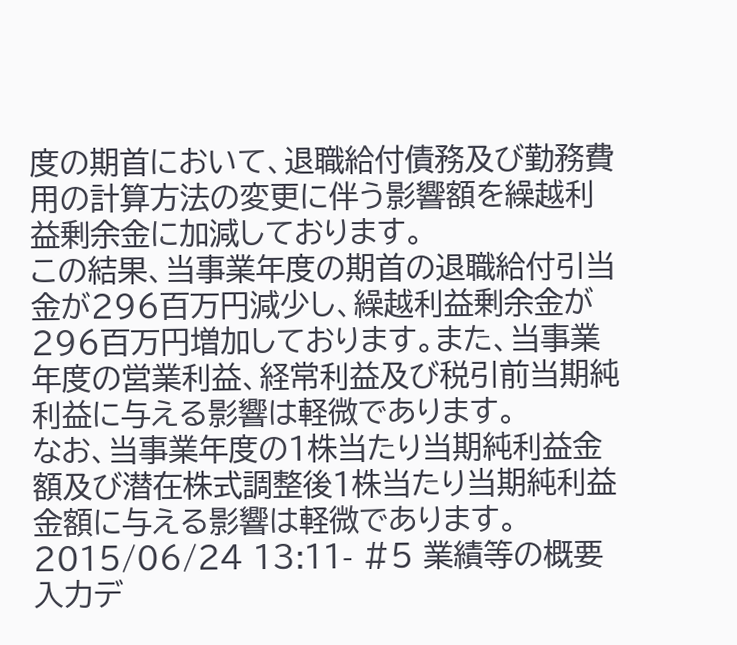度の期首において、退職給付債務及び勤務費用の計算方法の変更に伴う影響額を繰越利益剰余金に加減しております。
この結果、当事業年度の期首の退職給付引当金が296百万円減少し、繰越利益剰余金が296百万円増加しております。また、当事業年度の営業利益、経常利益及び税引前当期純利益に与える影響は軽微であります。
なお、当事業年度の1株当たり当期純利益金額及び潜在株式調整後1株当たり当期純利益金額に与える影響は軽微であります。
2015/06/24 13:11- #5 業績等の概要
入力デ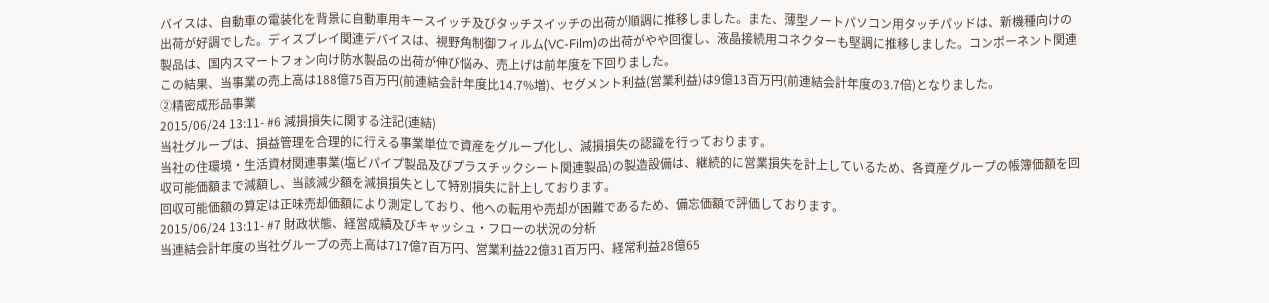バイスは、自動車の電装化を背景に自動車用キースイッチ及びタッチスイッチの出荷が順調に推移しました。また、薄型ノートパソコン用タッチパッドは、新機種向けの出荷が好調でした。ディスプレイ関連デバイスは、視野角制御フィルム(VC-Film)の出荷がやや回復し、液晶接続用コネクターも堅調に推移しました。コンポーネント関連製品は、国内スマートフォン向け防水製品の出荷が伸び悩み、売上げは前年度を下回りました。
この結果、当事業の売上高は188億75百万円(前連結会計年度比14.7%増)、セグメント利益(営業利益)は9億13百万円(前連結会計年度の3.7倍)となりました。
②精密成形品事業
2015/06/24 13:11- #6 減損損失に関する注記(連結)
当社グループは、損益管理を合理的に行える事業単位で資産をグループ化し、減損損失の認識を行っております。
当社の住環境・生活資材関連事業(塩ビパイプ製品及びプラスチックシート関連製品)の製造設備は、継続的に営業損失を計上しているため、各資産グループの帳簿価額を回収可能価額まで減額し、当該減少額を減損損失として特別損失に計上しております。
回収可能価額の算定は正味売却価額により測定しており、他への転用や売却が困難であるため、備忘価額で評価しております。
2015/06/24 13:11- #7 財政状態、経営成績及びキャッシュ・フローの状況の分析
当連結会計年度の当社グループの売上高は717億7百万円、営業利益22億31百万円、経常利益28億65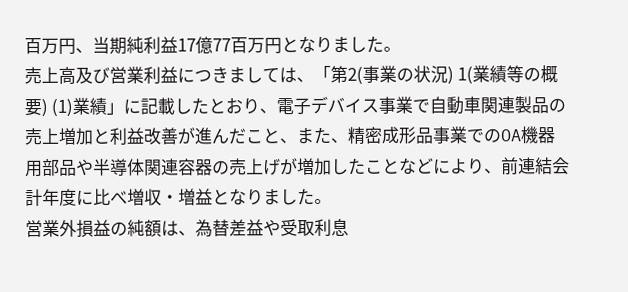百万円、当期純利益17億77百万円となりました。
売上高及び営業利益につきましては、「第2(事業の状況) 1(業績等の概要) (1)業績」に記載したとおり、電子デバイス事業で自動車関連製品の売上増加と利益改善が進んだこと、また、精密成形品事業でのOA機器用部品や半導体関連容器の売上げが増加したことなどにより、前連結会計年度に比べ増収・増益となりました。
営業外損益の純額は、為替差益や受取利息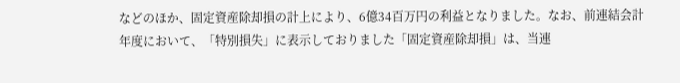などのほか、固定資産除却損の計上により、6億34百万円の利益となりました。なお、前連結会計年度において、「特別損失」に表示しておりました「固定資産除却損」は、当連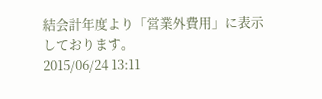結会計年度より「営業外費用」に表示しております。
2015/06/24 13:11